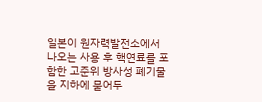일본이 원자력발전소에서 나오는 사용 후 핵연료를 포함한 고준위 방사성 폐기물을 지하에 묻어두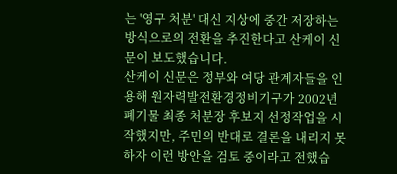는 '영구 처분' 대신 지상에 중간 저장하는 방식으로의 전환을 추진한다고 산케이 신문이 보도했습니다.
산케이 신문은 정부와 여당 관계자들을 인용해 원자력발전환경정비기구가 2002년 폐기물 최종 처분장 후보지 선정작업을 시작했지만, 주민의 반대로 결론을 내리지 못하자 이런 방안을 검토 중이라고 전했습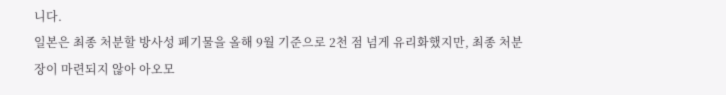니다.
일본은 최종 처분할 방사성 폐기물을 올해 9월 기준으로 2천 점 넘게 유리화했지만, 최종 처분장이 마련되지 않아 아오모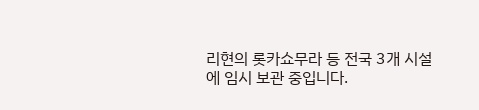리현의 롯카쇼무라 등 전국 3개 시설에 임시 보관 중입니다.